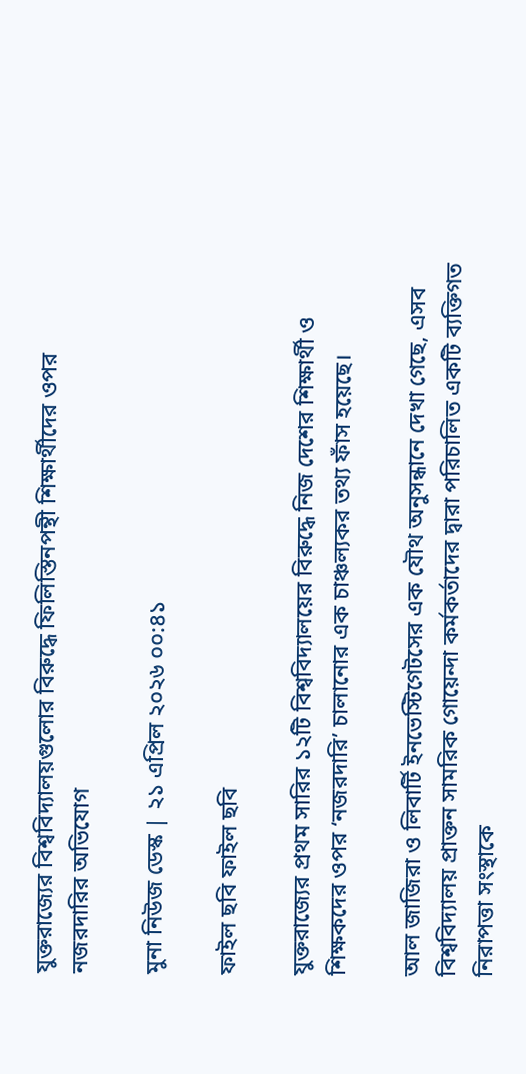যুক্তরাজ্যের বিশ্ববিদ্যালয়গুলোর বিরুদ্ধে ফিলিস্তিনপন্থী শিক্ষার্থীদের ওপর নজরদারির অভিযোগ

মুনা নিউজ ডেস্ক | ২১ এপ্রিল ২০২৬ ০০:৪১

ফাইল ছবি ফাইল ছবি

যুক্তরাজ্যের প্রথম সারির ১২টি বিশ্ববিদ্যালয়ের বিরুদ্ধে নিজ দেশের শিক্ষার্থী ও শিক্ষকদের ওপর ‘নজরদারি’ চালানোর এক চাঞ্চল্যকর তথ্য ফাঁস হয়েছে।

আল জাজিরা ও লিবার্টি ইনভেস্টিগেটসের এক যৌথ অনুসন্ধানে দেখা গেছে, এসব বিশ্ববিদ্যালয় প্রাক্তন সামরিক গোয়েন্দা কর্মকর্তাদের দ্বারা পরিচালিত একটি ব্যক্তিগত নিরাপত্তা সংস্থাকে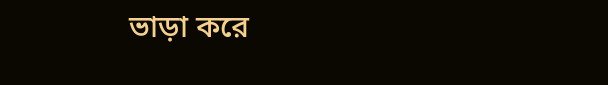ভাড়া করে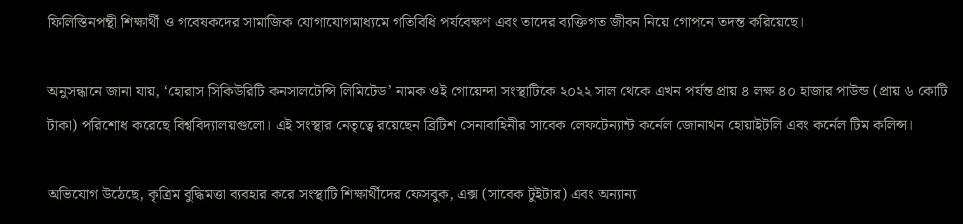ফিলিস্তিনপন্থী শিক্ষার্থী ও গবেষকদের সামাজিক যোগাযোগমাধ্যমে গতিবিধি পর্যবেক্ষণ এবং তাদের ব্যক্তিগত জীবন নিয়ে গোপনে তদন্ত করিয়েছে।

অনুসন্ধানে জানা যায়, ‘হোরাস সিকিউরিটি কনসালটেন্সি লিমিটেড’ নামক ওই গোয়েন্দা সংস্থাটিকে ২০২২ সাল থেকে এখন পর্যন্ত প্রায় ৪ লক্ষ ৪০ হাজার পাউন্ড (প্রায় ৬ কোটি টাকা) পরিশোধ করেছে বিশ্ববিদ্যালয়গুলো। এই সংস্থার নেতৃত্বে রয়েছেন ব্রিটিশ সেনাবাহিনীর সাবেক লেফটেন্যান্ট কর্নেল জোনাথন হোয়াইটলি এবং কর্নেল টিম কলিন্স।

অভিযোগ উঠেছে, কৃত্রিম বুদ্ধিমত্তা ব্যবহার করে সংস্থাটি শিক্ষার্থীদের ফেসবুক, এক্স (সাবেক টুইটার) এবং অন্যান্য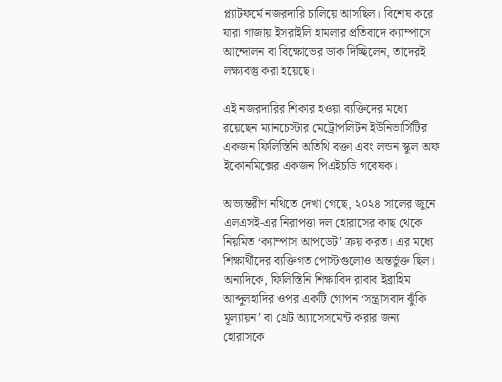প্ল্যাটফর্মে নজরদারি চালিয়ে আসছিল। বিশেষ করে যারা গাজায় ইসরাইলি হামলার প্রতিবাদে ক্যাম্পাসে আন্দোলন বা বিক্ষোভের ডাক দিচ্ছিলেন, তাদেরই লক্ষ্যবস্তু করা হয়েছে।

এই নজরদারির শিকার হওয়া ব্যক্তিদের মধ্যে রয়েছেন ম্যানচেস্টার মেট্রোপলিটন ইউনিভার্সিটির একজন ফিলিস্তিনি অতিথি বক্তা এবং লন্ডন স্কুল অফ ইকোনমিক্সের একজন পিএইচডি গবেষক।

অভ্যন্তরীণ নথিতে দেখা গেছে, ২০২৪ সালের জুনে এলএসই-এর নিরাপত্তা দল হোরাসের কাছ থেকে নিয়মিত ‘ক্যাম্পাস আপডেট’ ক্রয় করত। এর মধ্যে শিক্ষার্থীদের ব্যক্তিগত পোস্টগুলোও অন্তর্ভুক্ত ছিল। অন্যদিকে, ফিলিস্তিনি শিক্ষাবিদ রাবাব ইব্রাহিম আব্দুলহাদির ওপর একটি গোপন ‘সন্ত্রাসবাদ ঝুঁকি মূল্যায়ন’ বা থ্রেট অ্যাসেসমেন্ট করার জন্য হোরাসকে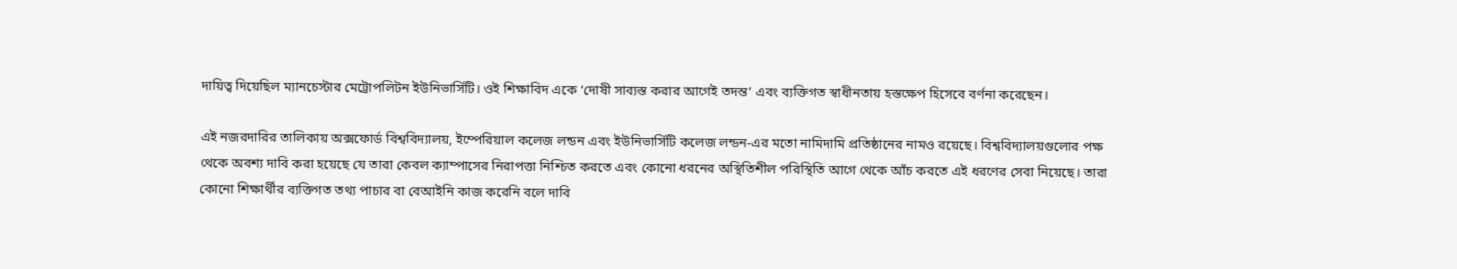দায়িত্ব দিয়েছিল ম্যানচেস্টার মেট্রোপলিটন ইউনিভার্সিটি। ওই শিক্ষাবিদ একে ‘দোষী সাব্যস্ত করার আগেই তদন্ত’ এবং ব্যক্তিগত স্বাধীনতায় হস্তক্ষেপ হিসেবে বর্ণনা করেছেন।

এই নজরদারির তালিকায় অক্সফোর্ড বিশ্ববিদ্যালয়, ইম্পেরিয়াল কলেজ লন্ডন এবং ইউনিভার্সিটি কলেজ লন্ডন-এর মতো নামিদামি প্রতিষ্ঠানের নামও রয়েছে। বিশ্ববিদ্যালয়গুলোর পক্ষ থেকে অবশ্য দাবি করা হয়েছে যে তারা কেবল ক্যাম্পাসের নিরাপত্তা নিশ্চিত করতে এবং কোনো ধরনের অস্থিতিশীল পরিস্থিতি আগে থেকে আঁচ করতে এই ধরণের সেবা নিয়েছে। তারা কোনো শিক্ষার্থীর ব্যক্তিগত তথ্য পাচার বা বেআইনি কাজ করেনি বলে দাবি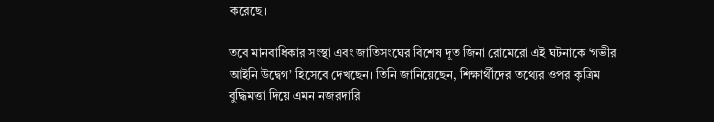করেছে।

তবে মানবাধিকার সংস্থা এবং জাতিসংঘের বিশেষ দূত জিনা রোমেরো এই ঘটনাকে ‘গভীর আইনি উদ্বেগ’ হিসেবে দেখছেন। তিনি জানিয়েছেন, শিক্ষার্থীদের তথ্যের ওপর কৃত্রিম বুদ্ধিমত্তা দিয়ে এমন নজরদারি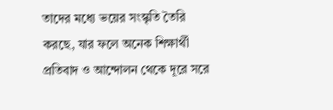তাদের মধ্যে ভয়ের সংস্কৃতি তৈরি করছে, যার ফলে অনেক শিক্ষার্থী প্রতিবাদ ও আন্দোলন থেকে দূরে সরে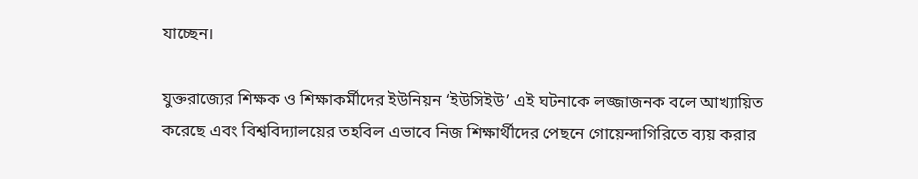যাচ্ছেন।

যুক্তরাজ্যের শিক্ষক ও শিক্ষাকর্মীদের ইউনিয়ন ‘ইউসিইউ’ এই ঘটনাকে লজ্জাজনক বলে আখ্যায়িত করেছে এবং বিশ্ববিদ্যালয়ের তহবিল এভাবে নিজ শিক্ষার্থীদের পেছনে গোয়েন্দাগিরিতে ব্যয় করার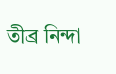তীব্র নিন্দা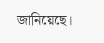জানিয়েছে।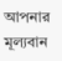আপনার মূল্যবান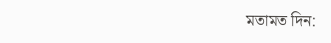মতামত দিন: